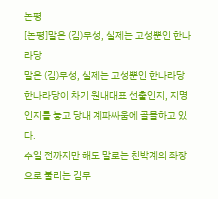논평
[논평]말은 (김)무성, 실제는 고성뿐인 한나라당
말은 (김)무성, 실제는 고성뿐인 한나라당
한나라당이 차기 원내대표 선출인지, 지명인지를 놓고 당내 계파싸움에 골몰하고 있다.
수일 전까지만 해도 말로는 친박계의 좌장으로 불리는 김무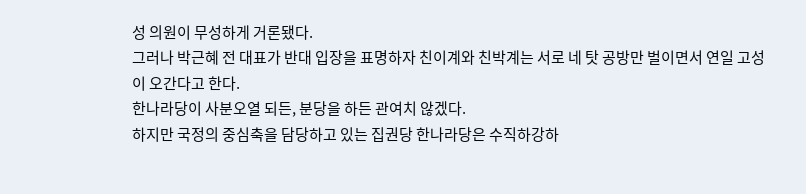성 의원이 무성하게 거론됐다.
그러나 박근혜 전 대표가 반대 입장을 표명하자 친이계와 친박계는 서로 네 탓 공방만 벌이면서 연일 고성이 오간다고 한다.
한나라당이 사분오열 되든, 분당을 하든 관여치 않겠다.
하지만 국정의 중심축을 담당하고 있는 집권당 한나라당은 수직하강하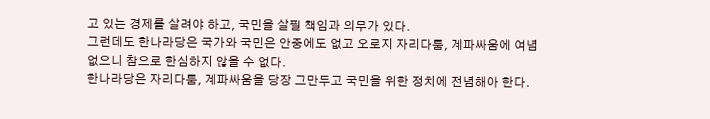고 있는 경제를 살려야 하고, 국민을 살필 책임과 의무가 있다.
그런데도 한나라당은 국가와 국민은 안중에도 없고 오로지 자리다툼, 계파싸움에 여념 없으니 참으로 한심하지 않을 수 없다.
한나라당은 자리다툼, 계파싸움을 당장 그만두고 국민을 위한 정치에 전념해아 한다.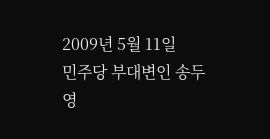2009년 5월 11일
민주당 부대변인 송두영